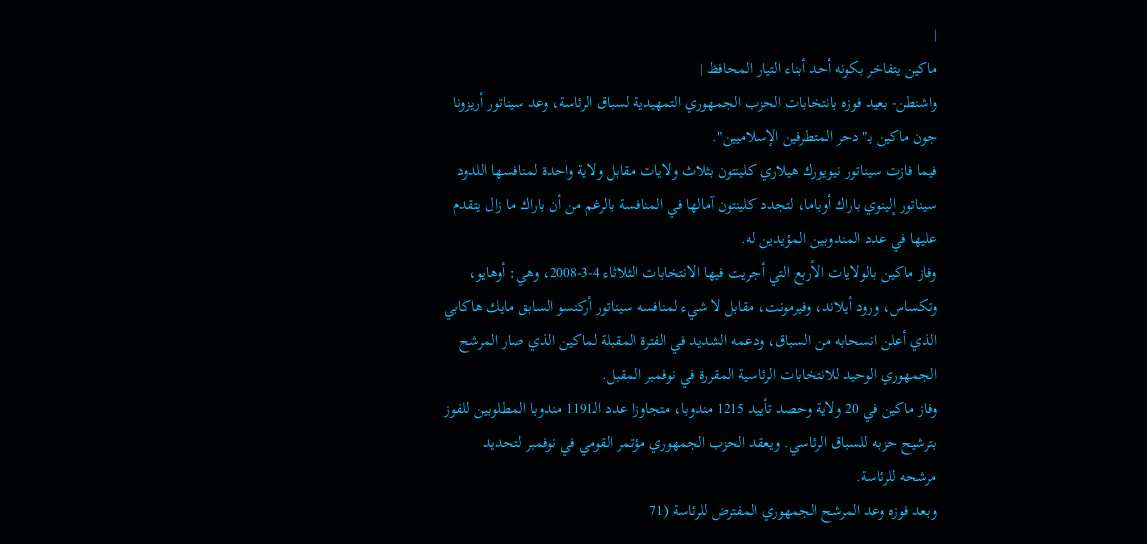|
ماكين يتفاخر بكونه أحد أبناء التيار المحافظ |
واشنطن- بعيد فوزه بانتخابات الحزب الجمهوري التمهيدية لسباق الرئاسة، وعد سيناتور أريزونا جون ماكين بـ"دحر المتطرفين الإسلاميين".
فيما فازت سيناتور نيويورك هيلاري كلينتون بثلاث ولايات مقابل ولاية واحدة لمنافسها اللدود سيناتور إلينوي باراك أوباما، لتجدد كلينتون آمالها في المنافسة بالرغم من أن باراك ما زال يتقدم عليها في عدد المندوبين المؤيدين له.
وفاز ماكين بالولايات الأربع التي أجريت فيها الانتخابات الثلاثاء 4-3-2008، وهي: أوهايو، وتكساس، ورود أيلاند، وفيرمونت، مقابل لا شيء لمنافسه سيناتور أركنسو السابق مايك هاكابي الذي أعلن انسحابه من السباق، ودعمه الشديد في الفترة المقبلة لماكين الذي صار المرشح الجمهوري الوحيد للانتخابات الرئاسية المقررة في نوفمبر المقبل.
وفاز ماكين في 20 ولاية وحصد تأييد 1215 مندوبا، متجاوزا عدد الـ1191 مندوبا المطلوبين للفوز بترشيح حزبه للسباق الرئاسي. ويعقد الحزب الجمهوري مؤتمر القومي في نوفمبر لتحديد مرشحه للرئاسة.
وبعد فوزه وعد المرشح الجمهوري المفترض للرئاسة (71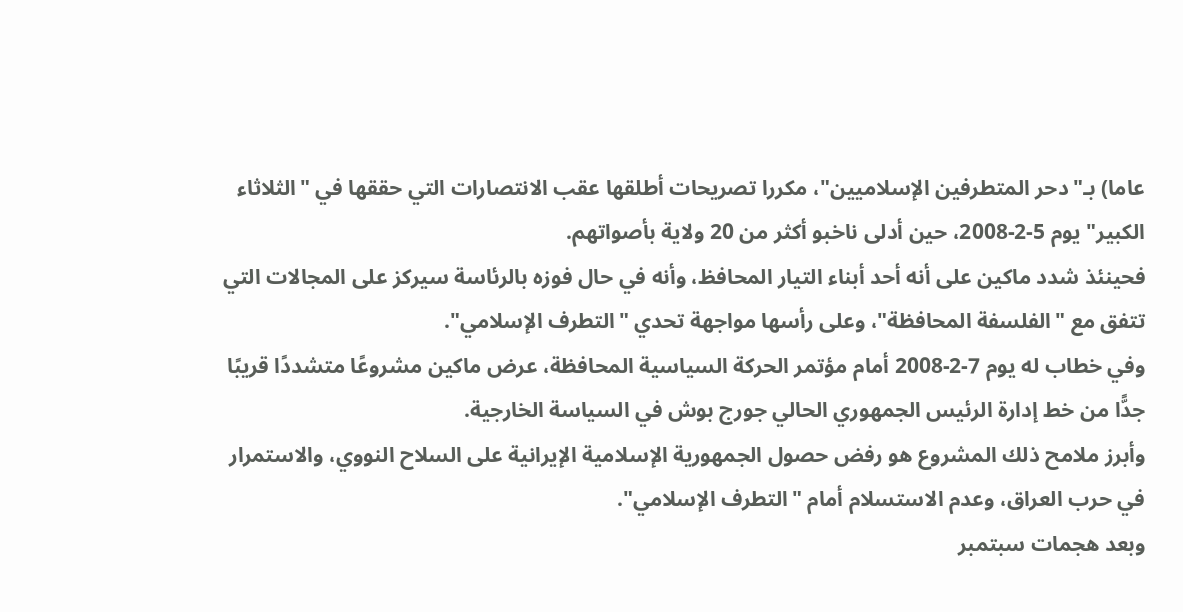عاما) بـ"دحر المتطرفين الإسلاميين"، مكررا تصريحات أطلقها عقب الانتصارات التي حققها في "الثلاثاء الكبير" يوم 5-2-2008، حين أدلى ناخبو أكثر من 20 ولاية بأصواتهم.
فحينئذ شدد ماكين على أنه أحد أبناء التيار المحافظ، وأنه في حال فوزه بالرئاسة سيركز على المجالات التي تتفق مع "الفلسفة المحافظة"، وعلى رأسها مواجهة تحدي "التطرف الإسلامي".
وفي خطاب له يوم 7-2-2008 أمام مؤتمر الحركة السياسية المحافظة، عرض ماكين مشروعًا متشددًا قريبًا جدًّا من خط إدارة الرئيس الجمهوري الحالي جورج بوش في السياسة الخارجية.
وأبرز ملامح ذلك المشروع هو رفض حصول الجمهورية الإسلامية الإيرانية على السلاح النووي، والاستمرار في حرب العراق، وعدم الاستسلام أمام "التطرف الإسلامي".
وبعد هجمات سبتمبر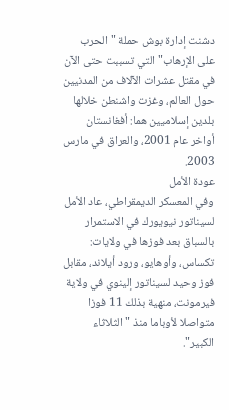دشنت إدارة بوش حملة "الحرب على الإرهاب" التي تسببت حتى الآن في مقتل عشرات الآلاف من المدنيين حول العالم، وغزت واشنطن خلالها بلدين إسلاميين هما: أفغانستان أواخر عام 2001، والعراق في مارس 2003.
عودة الأمل
وفي المعسكر الديمقراطي، عاد الأمل لسيناتور نيويورك في الاستمرار بالسباق بعد فوزها في ولايات: تكساس، وأوهايو، ورود أيلاند، مقابل فوز وحيد لسيناتور إلينوي في ولاية فيرمونت، منهية بذلك 11 فوزا متواصلا لأوباما منذ "الثلاثاء الكبير".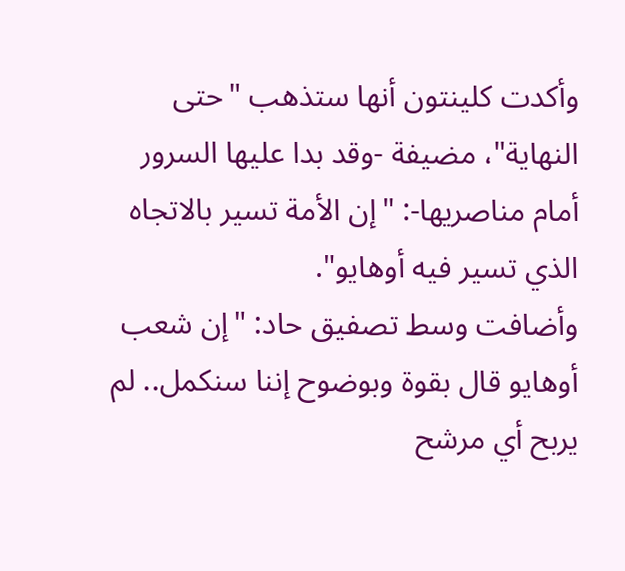وأكدت كلينتون أنها ستذهب "حتى النهاية"، مضيفة -وقد بدا عليها السرور أمام مناصريها-: "إن الأمة تسير بالاتجاه الذي تسير فيه أوهايو".
وأضافت وسط تصفيق حاد: "إن شعب أوهايو قال بقوة وبوضوح إننا سنكمل.. لم يربح أي مرشح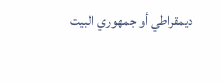ديمقراطي أو جمهوري البيت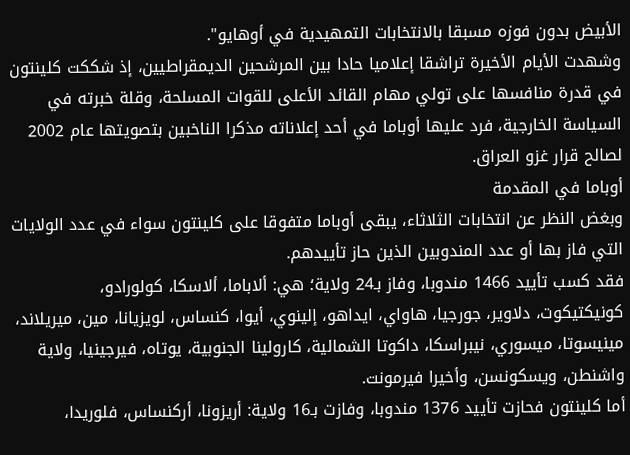الأبيض بدون فوزه مسبقا بالانتخابات التمهيدية في أوهايو".
وشهدت الأيام الأخيرة تراشقا إعلاميا حادا بين المرشحين الديمقراطيين، إذ شككت كلينتون في قدرة منافسها على تولي مهام القائد الأعلى للقوات المسلحة، وقلة خبرته في السياسة الخارجية، فرد عليها أوباما في أحد إعلاناته مذكرا الناخبين بتصويتها عام 2002 لصالح قرار غزو العراق.
أوباما في المقدمة
وبغض النظر عن انتخابات الثلاثاء، يبقى أوباما متفوقا على كلينتون سواء في عدد الولايات التي فاز بها أو عدد المندوبين الذين حاز تأييدهم.
فقد كسب تأييد 1466 مندوبا، وفاز بـ24 ولاية؛ هي: ألاباما، ألاسكا، كولورادو، كونيكتيكوت، دلاوير، جورجيا، هاواي، ايداهو، إلينوي، أيوا، كنساس، لويزيانا، مين، ميريلاند، مينيسوتا، ميسوري، نيبراسكا، داكوتا الشمالية، كارولينا الجنوبية، يوتاه، فيرجينيا، ولاية واشنطن، ويسكونسن، وأخيرا فيرمونت.
أما كلينتون فحازت تأييد 1376 مندوبا، وفازت بـ16 ولاية: أريزونا، أركنساس، فلوريدا،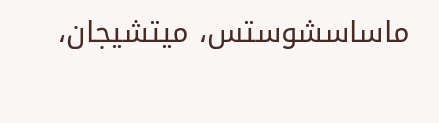ماساسشوستس، ميتشيجان،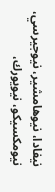نيفادا، نيوهامشير، نيوجيرسي، نيومكسيكو، نيويورك،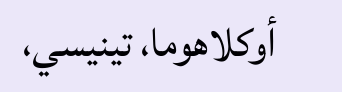أوكلاهوما، تينيسي،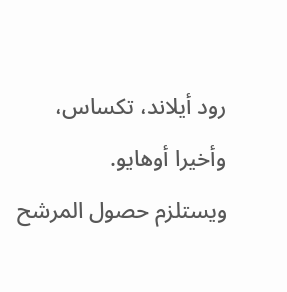رود أيلاند، تكساس، وأخيرا أوهايو.
ويستلزم حصول المرشح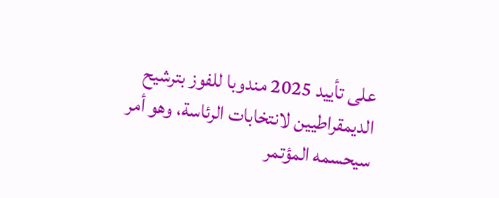على تأييد 2025 مندوبا للفوز بترشيح الديمقراطيين لانتخابات الرئاسة، وهو أمر سيحسمه المؤتمر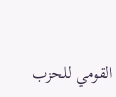القومي للحزب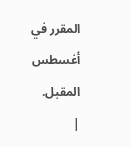المقرر في أغسطس المقبل.
|